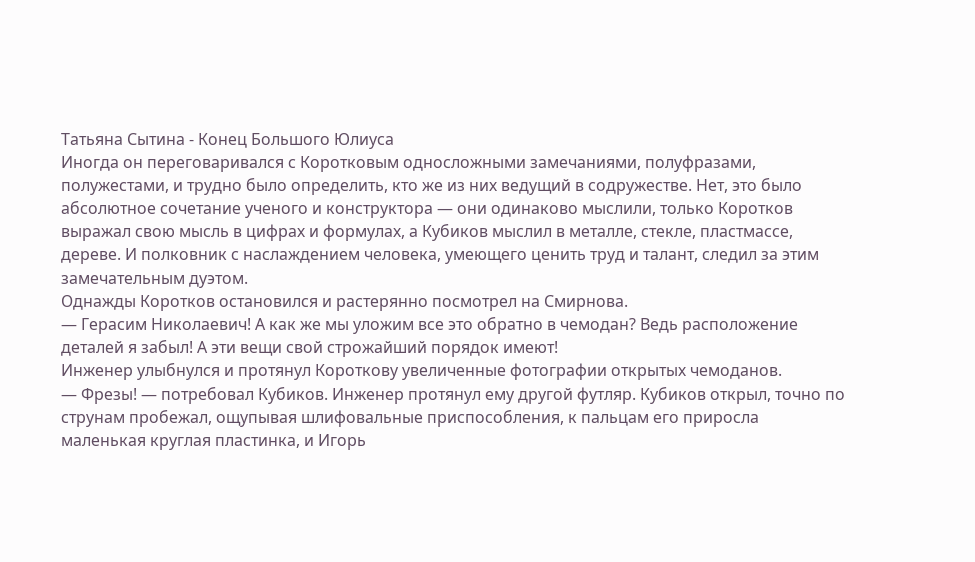Татьяна Сытина - Конец Большого Юлиуса
Иногда он переговаривался с Коротковым односложными замечаниями, полуфразами, полужестами, и трудно было определить, кто же из них ведущий в содружестве. Нет, это было абсолютное сочетание ученого и конструктора — они одинаково мыслили, только Коротков выражал свою мысль в цифрах и формулах, а Кубиков мыслил в металле, стекле, пластмассе, дереве. И полковник с наслаждением человека, умеющего ценить труд и талант, следил за этим замечательным дуэтом.
Однажды Коротков остановился и растерянно посмотрел на Смирнова.
— Герасим Николаевич! А как же мы уложим все это обратно в чемодан? Ведь расположение деталей я забыл! А эти вещи свой строжайший порядок имеют!
Инженер улыбнулся и протянул Короткову увеличенные фотографии открытых чемоданов.
— Фрезы! — потребовал Кубиков. Инженер протянул ему другой футляр. Кубиков открыл, точно по струнам пробежал, ощупывая шлифовальные приспособления, к пальцам его приросла маленькая круглая пластинка, и Игорь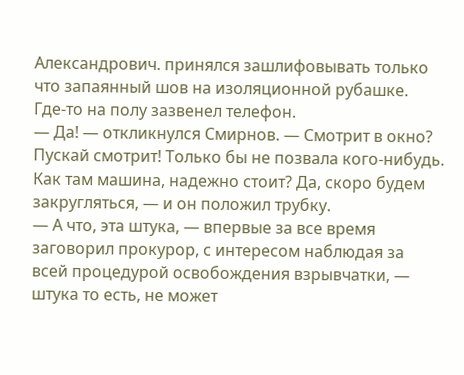Александрович. принялся зашлифовывать только что запаянный шов на изоляционной рубашке.
Где-то на полу зазвенел телефон.
— Да! — откликнулся Смирнов. — Смотрит в окно? Пускай смотрит! Только бы не позвала кого-нибудь. Как там машина, надежно стоит? Да, скоро будем закругляться, — и он положил трубку.
— А что, эта штука, — впервые за все время заговорил прокурор, с интересом наблюдая за всей процедурой освобождения взрывчатки, — штука то есть, не может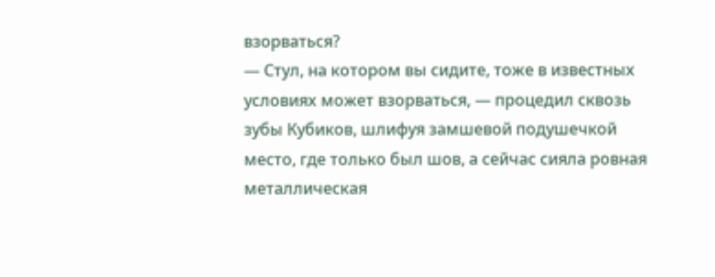взорваться?
— Стул, на котором вы сидите, тоже в известных условиях может взорваться, — процедил сквозь зубы Кубиков, шлифуя замшевой подушечкой место, где только был шов, а сейчас сияла ровная металлическая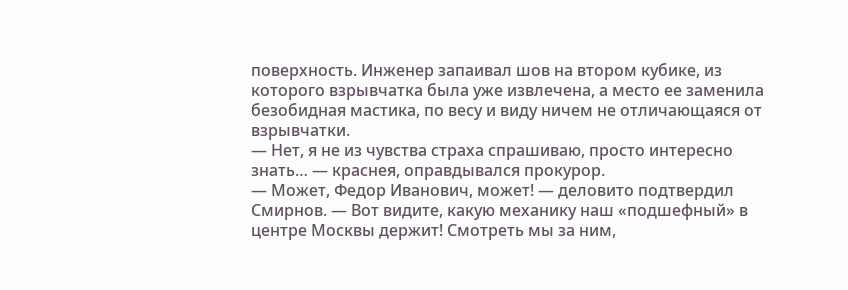поверхность. Инженер запаивал шов на втором кубике, из которого взрывчатка была уже извлечена, а место ее заменила безобидная мастика, по весу и виду ничем не отличающаяся от взрывчатки.
— Нет, я не из чувства страха спрашиваю, просто интересно знать… — краснея, оправдывался прокурор.
— Может, Федор Иванович, может! — деловито подтвердил Смирнов. — Вот видите, какую механику наш «подшефный» в центре Москвы держит! Смотреть мы за ним,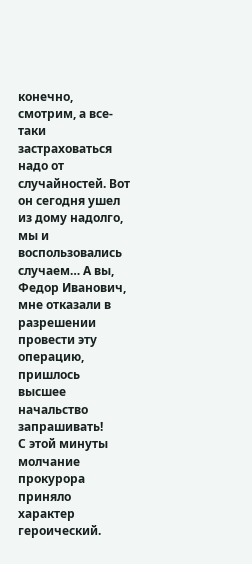конечно, смотрим, а все-таки застраховаться надо от случайностей. Вот он сегодня ушел из дому надолго, мы и воспользовались случаем… А вы, Федор Иванович, мне отказали в разрешении провести эту операцию, пришлось высшее начальство запрашивать!
С этой минуты молчание прокурора приняло характер героический.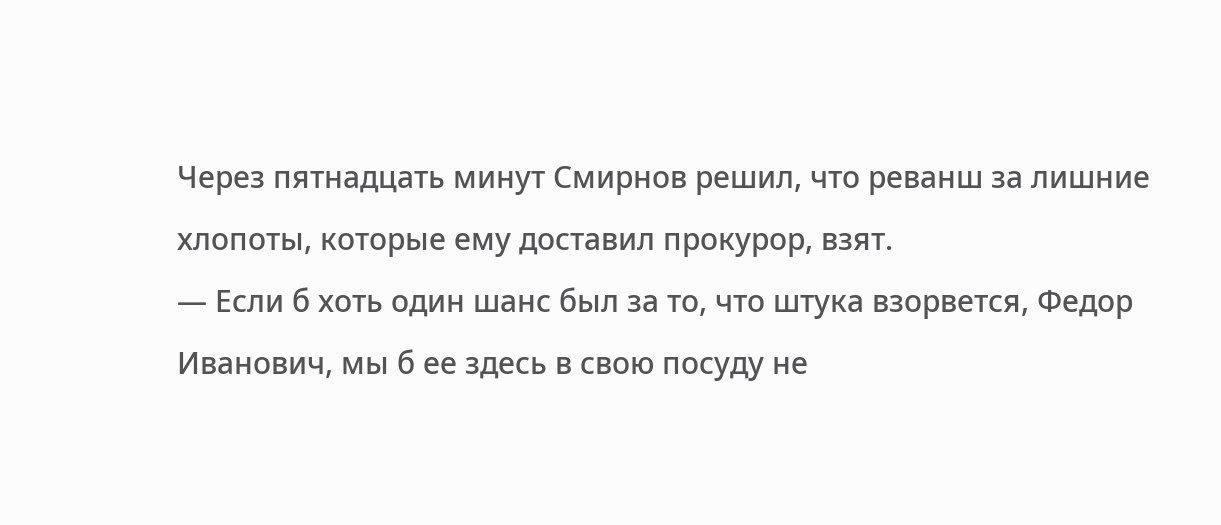Через пятнадцать минут Смирнов решил, что реванш за лишние хлопоты, которые ему доставил прокурор, взят.
— Если б хоть один шанс был за то, что штука взорвется, Федор Иванович, мы б ее здесь в свою посуду не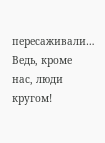пересаживали… Ведь, кроме нас, люди кругом!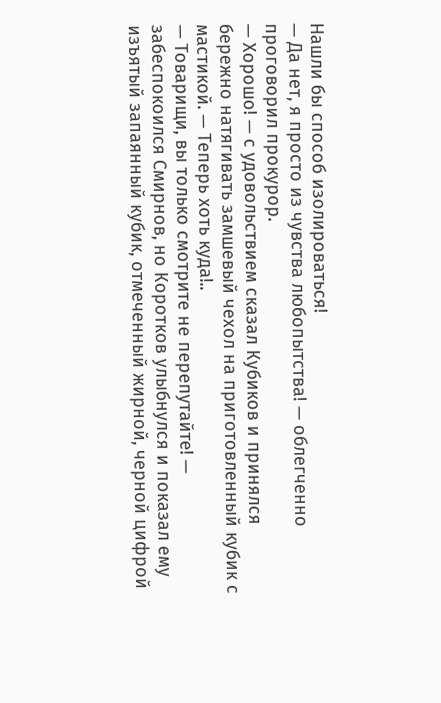Нашли бы способ изолироваться!
— Да нет, я просто из чувства любопытства! — облегченно проговорил прокурор.
— Хорошо! — с удовольствием сказал Кубиков и принялся бережно натягивать замшевый чехол на приготовленный кубик с мастикой. — Теперь хоть куда!..
— Товарищи, вы только смотрите не перепутайте! — забеспокоился Смирнов, но Коротков улыбнулся и показал ему изъятый запаянный кубик, отмеченный жирной, черной цифрой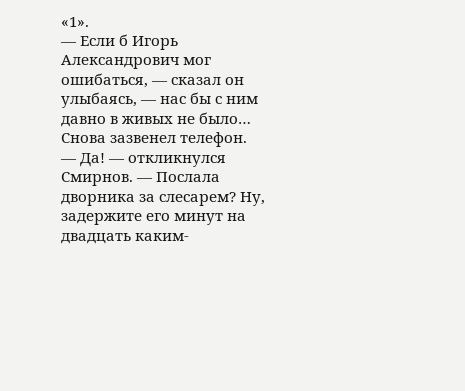«1».
— Если б Игорь Александрович мог ошибаться, — сказал он улыбаясь, — нас бы с ним давно в живых не было…
Снова зазвенел телефон.
— Да! — откликнулся Смирнов. — Послала дворника за слесарем? Ну, задержите его минут на двадцать каким-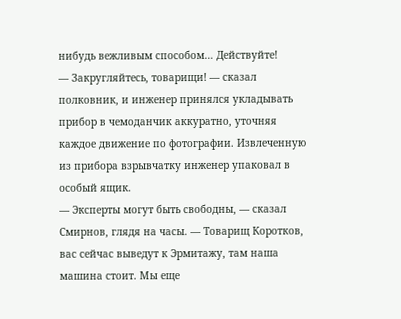нибудь вежливым способом… Действуйте!
— Закругляйтесь, товарищи! — сказал полковник, и инженер принялся укладывать прибор в чемоданчик аккуратно, уточняя каждое движение по фотографии. Извлеченную из прибора взрывчатку инженер упаковал в особый ящик.
— Эксперты могут быть свободны, — сказал Смирнов, глядя на часы. — Товарищ Коротков, вас сейчас выведут к Эрмитажу, там наша машина стоит. Мы еще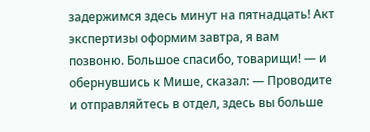задержимся здесь минут на пятнадцать! Акт экспертизы оформим завтра, я вам позвоню. Большое спасибо, товарищи! — и обернувшись к Мише, сказал: — Проводите и отправляйтесь в отдел, здесь вы больше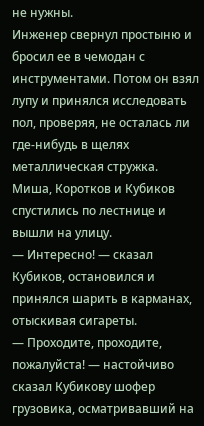не нужны.
Инженер свернул простыню и бросил ее в чемодан с инструментами. Потом он взял лупу и принялся исследовать пол, проверяя, не осталась ли где-нибудь в щелях металлическая стружка.
Миша, Коротков и Кубиков спустились по лестнице и вышли на улицу.
— Интересно! — сказал Кубиков, остановился и принялся шарить в карманах, отыскивая сигареты.
— Проходите, проходите, пожалуйста! — настойчиво сказал Кубикову шофер грузовика, осматривавший на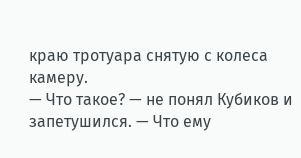краю тротуара снятую с колеса камеру.
— Что такое? — не понял Кубиков и запетушился. — Что ему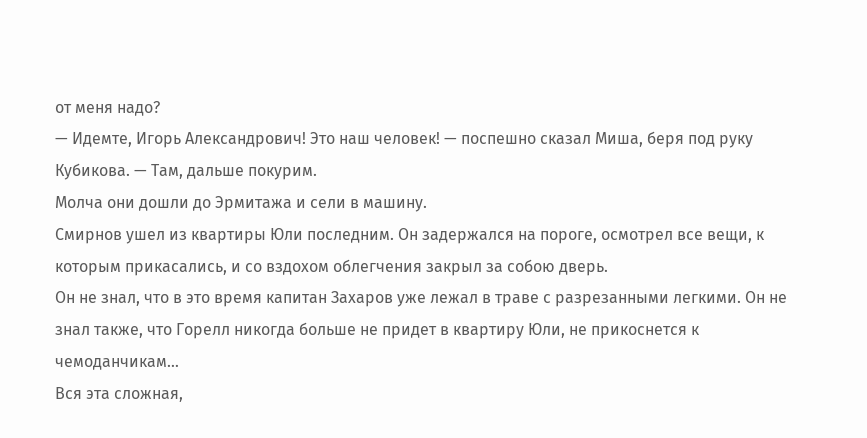от меня надо?
— Идемте, Игорь Александрович! Это наш человек! — поспешно сказал Миша, беря под руку Кубикова. — Там, дальше покурим.
Молча они дошли до Эрмитажа и сели в машину.
Смирнов ушел из квартиры Юли последним. Он задержался на пороге, осмотрел все вещи, к которым прикасались, и со вздохом облегчения закрыл за собою дверь.
Он не знал, что в это время капитан Захаров уже лежал в траве с разрезанными легкими. Он не знал также, что Горелл никогда больше не придет в квартиру Юли, не прикоснется к чемоданчикам…
Вся эта сложная,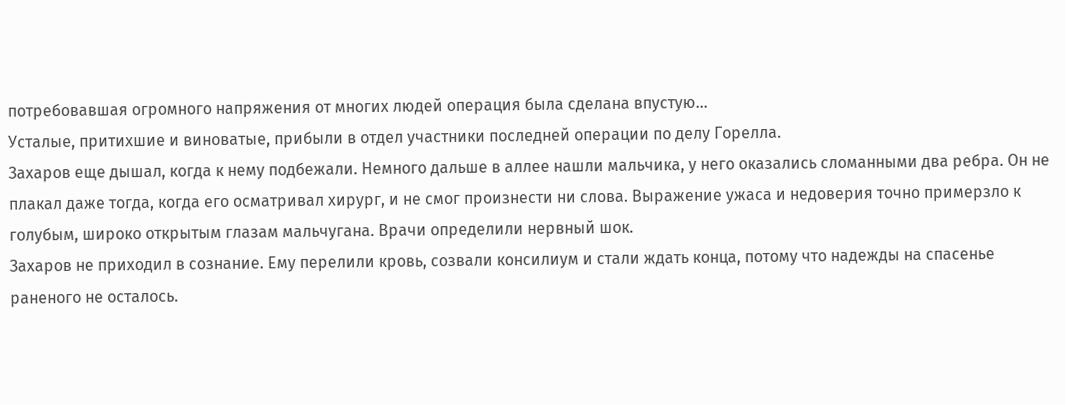потребовавшая огромного напряжения от многих людей операция была сделана впустую…
Усталые, притихшие и виноватые, прибыли в отдел участники последней операции по делу Горелла.
Захаров еще дышал, когда к нему подбежали. Немного дальше в аллее нашли мальчика, у него оказались сломанными два ребра. Он не плакал даже тогда, когда его осматривал хирург, и не смог произнести ни слова. Выражение ужаса и недоверия точно примерзло к голубым, широко открытым глазам мальчугана. Врачи определили нервный шок.
Захаров не приходил в сознание. Ему перелили кровь, созвали консилиум и стали ждать конца, потому что надежды на спасенье раненого не осталось.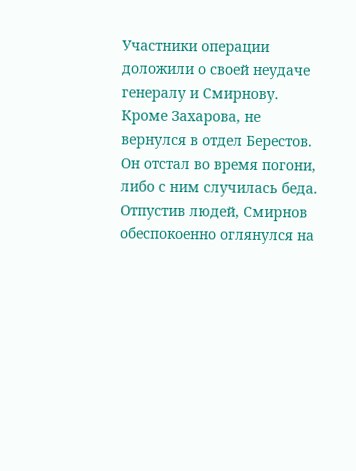Участники операции доложили о своей неудаче генералу и Смирнову. Кроме Захарова, не вернулся в отдел Берестов. Он отстал во время погони, либо с ним случилась беда.
Отпустив людей, Смирнов обеспокоенно оглянулся на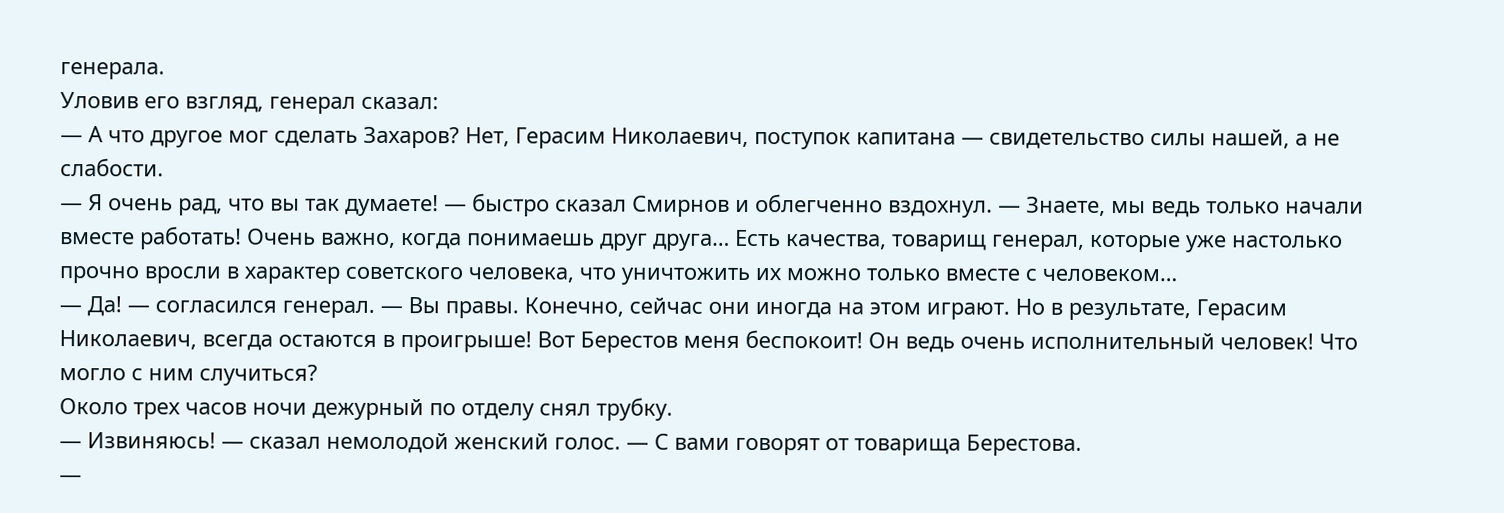генерала.
Уловив его взгляд, генерал сказал:
— А что другое мог сделать Захаров? Нет, Герасим Николаевич, поступок капитана — свидетельство силы нашей, а не слабости.
— Я очень рад, что вы так думаете! — быстро сказал Смирнов и облегченно вздохнул. — Знаете, мы ведь только начали вместе работать! Очень важно, когда понимаешь друг друга… Есть качества, товарищ генерал, которые уже настолько прочно вросли в характер советского человека, что уничтожить их можно только вместе с человеком…
— Да! — согласился генерал. — Вы правы. Конечно, сейчас они иногда на этом играют. Но в результате, Герасим Николаевич, всегда остаются в проигрыше! Вот Берестов меня беспокоит! Он ведь очень исполнительный человек! Что могло с ним случиться?
Около трех часов ночи дежурный по отделу снял трубку.
— Извиняюсь! — сказал немолодой женский голос. — С вами говорят от товарища Берестова.
—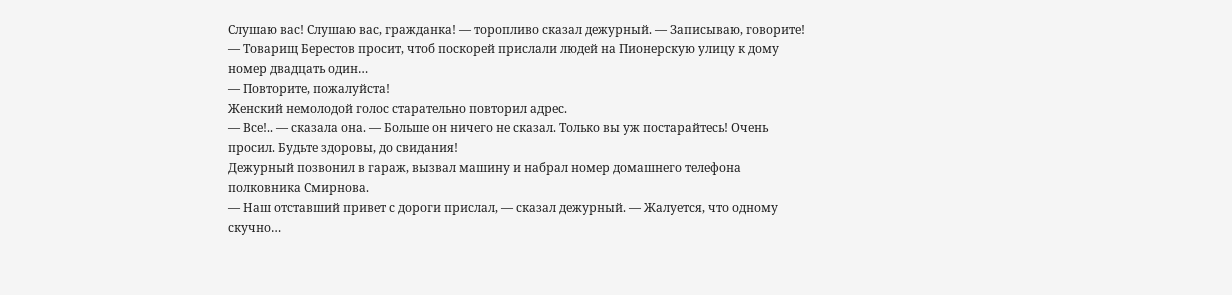Слушаю вас! Слушаю вас, гражданка! — торопливо сказал дежурный. — Записываю, говорите!
— Товарищ Берестов просит, чтоб поскорей прислали людей на Пионерскую улицу к дому номер двадцать один…
— Повторите, пожалуйста!
Женский немолодой голос старательно повторил адрес.
— Все!.. — сказала она. — Больше он ничего не сказал. Только вы уж постарайтесь! Очень просил. Будьте здоровы, до свидания!
Дежурный позвонил в гараж, вызвал машину и набрал номер домашнего телефона полковника Смирнова.
— Наш отставший привет с дороги прислал, — сказал дежурный. — Жалуется, что одному скучно…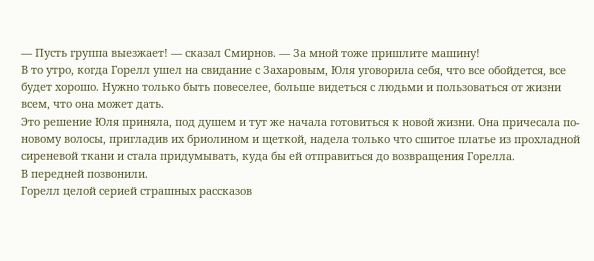— Пусть группа выезжает! — сказал Смирнов. — За мной тоже пришлите машину!
В то утро, когда Горелл ушел на свидание с Захаровым, Юля уговорила себя, что все обойдется, все будет хорошо. Нужно только быть повеселее, больше видеться с людьми и пользоваться от жизни всем, что она может дать.
Это решение Юля приняла, под душем и тут же начала готовиться к новой жизни. Она причесала по-новому волосы, пригладив их бриолином и щеткой, надела только что сшитое платье из прохладной сиреневой ткани и стала придумывать, куда бы ей отправиться до возвращения Горелла.
В передней позвонили.
Горелл целой серией страшных рассказов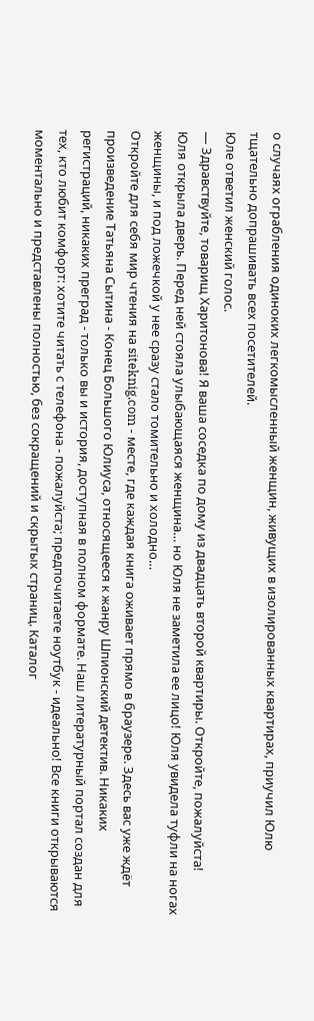о случаях ограбления одиноких легкомысленный женщин, живущих в изолированных квартирах, приучил Юлю тщательно допрашивать всех посетителей.
Юле ответил женский голос.
— Здравствуйте, товарищ Харитонова! Я ваша соседка по дому из двадцать второй квартиры. Откройте, пожалуйста!
Юля открыла дверь. Перед ней стояла улыбающаяся женщина… но Юля не заметила ее лицо! Юля увидела туфли на ногах женщины, и под ложечкой у нее сразу стало томительно и холодно…
Откройте для себя мир чтения на siteknig.com - месте, где каждая книга оживает прямо в браузере. Здесь вас уже ждёт произведение Татьяна Сытина - Конец Большого Юлиуса, относящееся к жанру Шпионский детектив. Никаких регистраций, никаких преград - только вы и история, доступная в полном формате. Наш литературный портал создан для тех, кто любит комфорт: хотите читать с телефона - пожалуйста; предпочитаете ноутбук - идеально! Все книги открываются моментально и представлены полностью, без сокращений и скрытых страниц. Каталог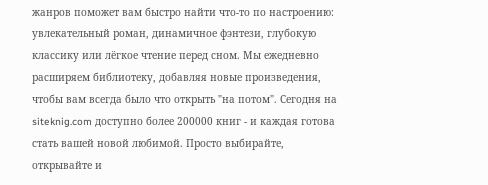жанров поможет вам быстро найти что-то по настроению: увлекательный роман, динамичное фэнтези, глубокую классику или лёгкое чтение перед сном. Мы ежедневно расширяем библиотеку, добавляя новые произведения, чтобы вам всегда было что открыть "на потом". Сегодня на siteknig.com доступно более 200000 книг - и каждая готова стать вашей новой любимой. Просто выбирайте, открывайте и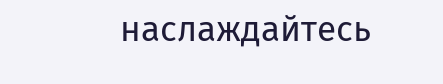наслаждайтесь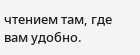чтением там, где вам удобно.